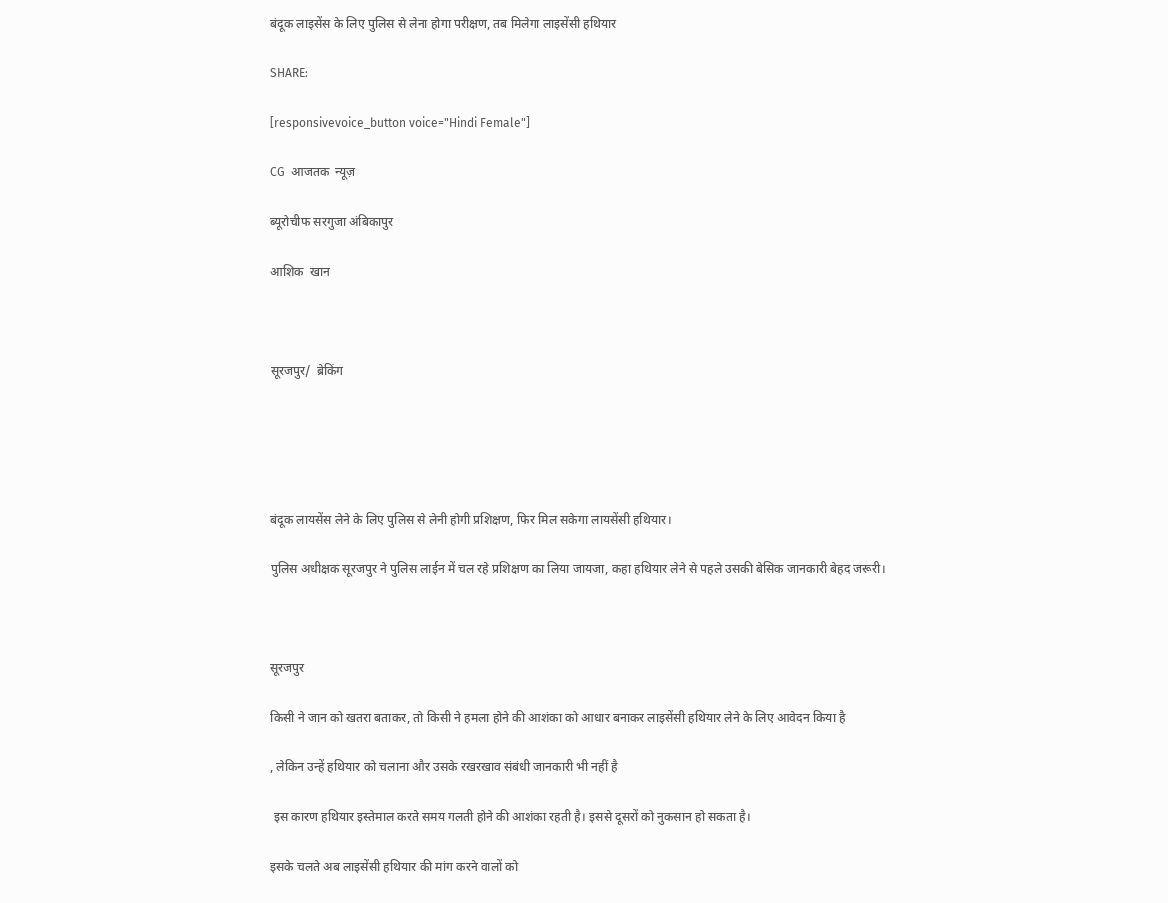बंदूक लाइसेंस के लिए पुलिस से लेना होगा परीक्षण, तब मिलेगा लाइसेंसी हथियार

SHARE:

[responsivevoice_button voice="Hindi Female"]

CG  आजतक  न्यूज़

ब्यूरोचीफ सरगुजा अंबिकापुर

आशिक  खान



सूरजपुर/  ब्रेकिंग





बंदूक लायसेंस लेने के लिए पुलिस से लेनी होगी प्रशिक्षण, फिर मिल सकेगा लायसेंसी हथियार।

पुलिस अधीक्षक सूरजपुर ने पुलिस लाईन में चल रहे प्रशिक्षण का लिया जायजा, कहा हथियार लेने से पहले उसकी बेसिक जानकारी बेहद जरूरी।



सूरजपुर

किसी ने जान को खतरा बताकर, तो किसी ने हमला होने की आशंका को आधार बनाकर लाइसेंसी हथियार लेने के लिए आवेदन किया है

, लेकिन उन्हें हथियार को चलाना और उसके रखरखाव संबंधी जानकारी भी नहीं है

 इस कारण हथियार इस्तेमाल करते समय गलती होने की आशंका रहती है। इससे दूसरों को नुकसान हो सकता है।

इसके चलते अब लाइसेंसी हथियार की मांग करने वालों को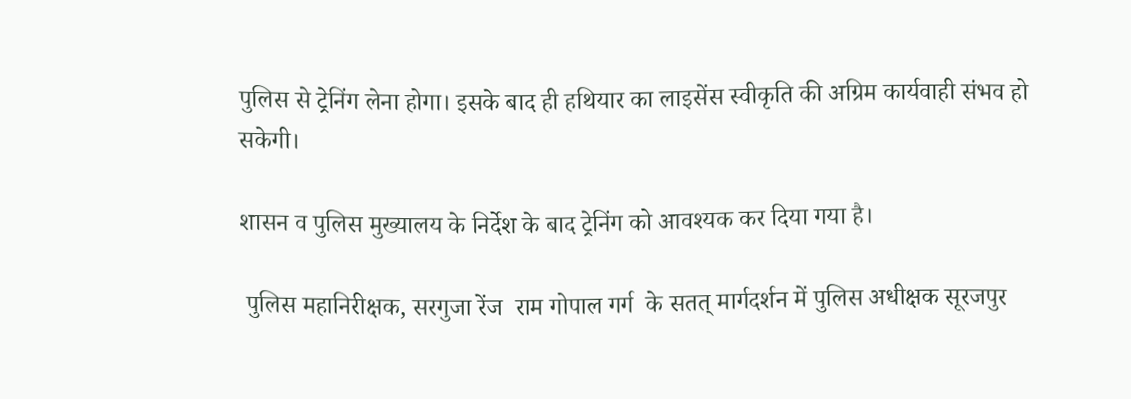पुलिस से ट्रेनिंग लेना होगा। इसके बाद ही हथियार का लाइसेंस स्वीकृति की अग्रिम कार्यवाही संभव हो सकेगी।

शासन व पुलिस मुख्यालय के निर्देश के बाद ट्रेनिंग को आवश्यक कर दिया गया है।

 पुलिस महानिरीक्षक, सरगुजा रेंज  राम गोपाल गर्ग  के सतत् मार्गदर्शन में पुलिस अधीक्षक सूरजपुर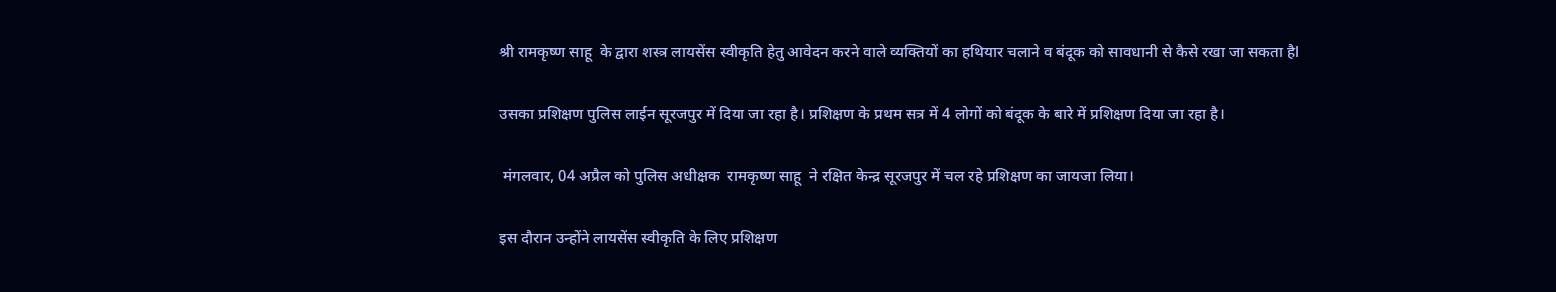श्री रामकृष्ण साहू  के द्वारा शस्त्र लायसेंस स्वीकृति हेतु आवेदन करने वाले व्यक्तियों का हथियार चलाने व बंदूक को सावधानी से कैसे रखा जा सकता हैl

उसका प्रशिक्षण पुलिस लाईन सूरजपुर में दिया जा रहा है। प्रशिक्षण के प्रथम सत्र में 4 लोगों को बंदूक के बारे में प्रशिक्षण दिया जा रहा है।

 मंगलवार, 04 अप्रैल को पुलिस अधीक्षक  रामकृष्ण साहू  ने रक्षित केन्द्र सूरजपुर में चल रहे प्रशिक्षण का जायजा लिया।

इस दौरान उन्होंने लायसेंस स्वीकृति के लिए प्रशिक्षण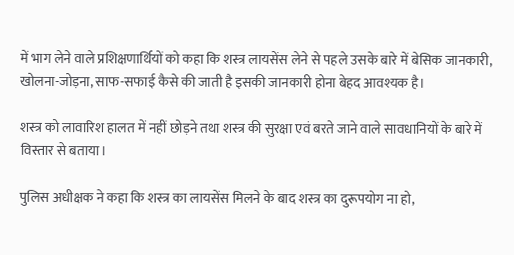में भाग लेने वाले प्रशिक्षणार्थियों को कहा कि शस्त्र लायसेंस लेने से पहले उसके बारे में बेसिक जानकारी, खोलना-जोड़ना, साफ-सफाई कैसे की जाती है इसकी जानकारी होना बेहद आवश्यक है।

शस्त्र को लावारिश हालत में नहीं छोड़ने तथा शस्त्र की सुरक्षा एवं बरते जाने वाले सावधानियों के बारे में विस्तार से बताया।

पुलिस अधीक्षक ने कहा कि शस्त्र का लायसेंस मिलने के बाद शस्त्र का दुरूपयोग ना हो,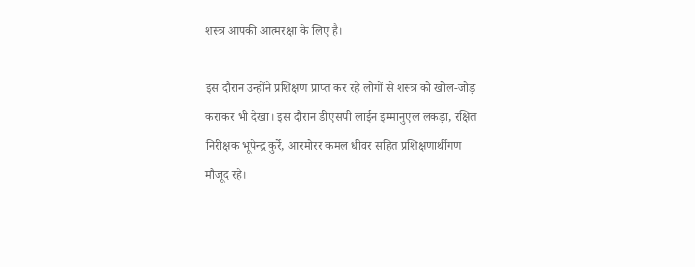शस्त्र आपकी आत्मरक्षा के लिए है।

इस दौरान उन्होंने प्रशिक्षण प्राप्त कर रहे लोगों से शस्त्र को खोल-जोड़ कराकर भी देखा। इस दौरान डीएसपी लाईन इम्मानुएल लकड़ा, रक्षित निरीक्षक भूपेन्द्र कुर्रे, आरमोरर कमल धीवर सहित प्रशिक्षणार्थीगण मौजूद रहे।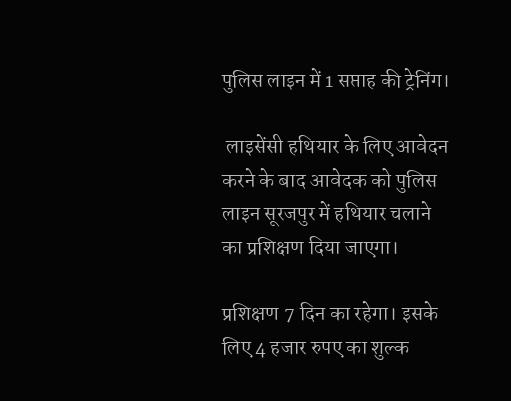पुलिस लाइन में 1 सप्ताह की ट्रेनिंग।

 लाइसेंसी हथियार के लिए आवेदन करने के बाद आवेदक को पुलिस लाइन सूरजपुर में हथियार चलाने का प्रशिक्षण दिया जाएगा।

प्रशिक्षण 7 दिन का रहेगा। इसके लिए 4 हजार रुपए का शुल्क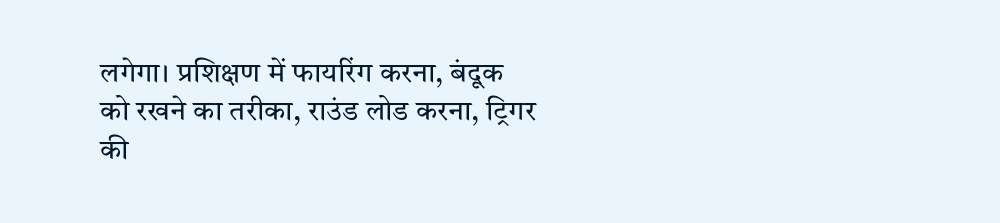लगेगा। प्रशिक्षण में फायरिंग करना, बंदूक को रखने का तरीका, राउंड लोड करना, ट्रिगर की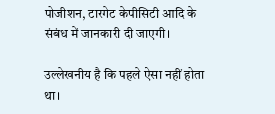पोजीशन, टारगेट केपीसिटी आदि के संबंध में जानकारी दी जाएगी।

उल्लेखनीय है कि पहले ऐसा नहीं होता था।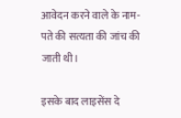आवेदन करने वाले के नाम-पते की सत्यता की जांच की जाती थी।

इसके बाद लाइसेंस दे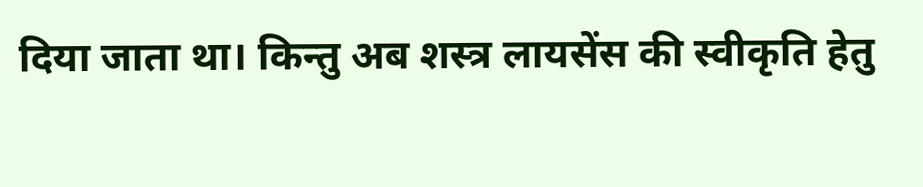दिया जाता था। किन्तु अब शस्त्र लायसेंस की स्वीकृति हेतु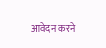आवेदन करने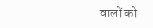वालों को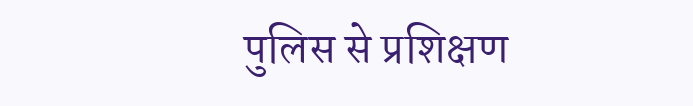पुलिस से प्रशिक्षण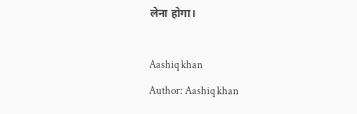लेना होगा।

Aashiq khan
Author: Aashiq khan